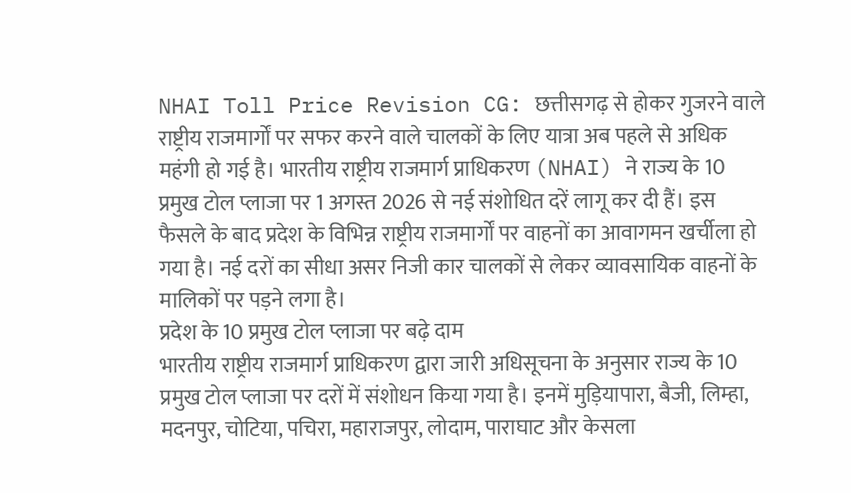NHAI Toll Price Revision CG: छत्तीसगढ़ से होकर गुजरने वाले राष्ट्रीय राजमार्गों पर सफर करने वाले चालकों के लिए यात्रा अब पहले से अधिक महंगी हो गई है। भारतीय राष्ट्रीय राजमार्ग प्राधिकरण (NHAI) ने राज्य के 10 प्रमुख टोल प्लाजा पर 1 अगस्त 2026 से नई संशोधित दरें लागू कर दी हैं। इस फैसले के बाद प्रदेश के विभिन्न राष्ट्रीय राजमार्गों पर वाहनों का आवागमन खर्चीला हो गया है। नई दरों का सीधा असर निजी कार चालकों से लेकर व्यावसायिक वाहनों के मालिकों पर पड़ने लगा है।
प्रदेश के 10 प्रमुख टोल प्लाजा पर बढ़े दाम
भारतीय राष्ट्रीय राजमार्ग प्राधिकरण द्वारा जारी अधिसूचना के अनुसार राज्य के 10 प्रमुख टोल प्लाजा पर दरों में संशोधन किया गया है। इनमें मुड़ियापारा, बैजी, लिम्हा, मदनपुर, चोटिया, पचिरा, महाराजपुर, लोदाम, पाराघाट और केसला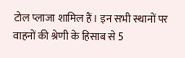टोल प्लाजा शामिल हैं। इन सभी स्थानों पर वाहनों की श्रेणी के हिसाब से 5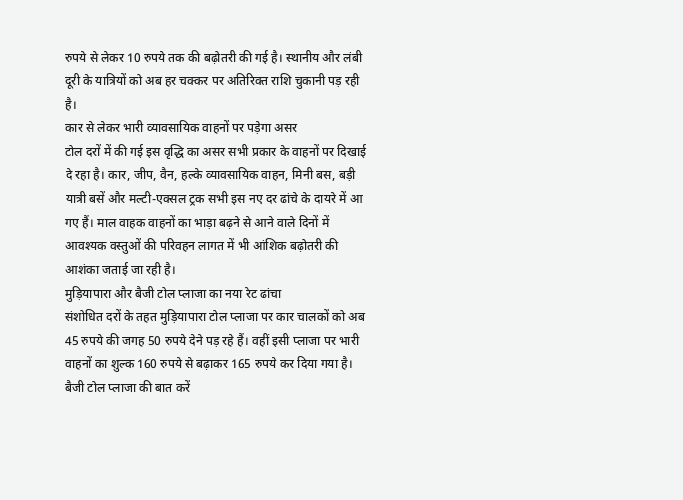रुपये से लेकर 10 रुपये तक की बढ़ोतरी की गई है। स्थानीय और लंबी दूरी के यात्रियों को अब हर चक्कर पर अतिरिक्त राशि चुकानी पड़ रही है।
कार से लेकर भारी व्यावसायिक वाहनों पर पड़ेगा असर
टोल दरों में की गई इस वृद्धि का असर सभी प्रकार के वाहनों पर दिखाई दे रहा है। कार, जीप, वैन, हल्के व्यावसायिक वाहन, मिनी बस, बड़ी यात्री बसें और मल्टी-एक्सल ट्रक सभी इस नए दर ढांचे के दायरे में आ गए हैं। माल वाहक वाहनों का भाड़ा बढ़ने से आने वाले दिनों में आवश्यक वस्तुओं की परिवहन लागत में भी आंशिक बढ़ोतरी की आशंका जताई जा रही है।
मुड़ियापारा और बैजी टोल प्लाजा का नया रेट ढांचा
संशोधित दरों के तहत मुड़ियापारा टोल प्लाजा पर कार चालकों को अब 45 रुपये की जगह 50 रुपये देने पड़ रहे हैं। वहीं इसी प्लाजा पर भारी वाहनों का शुल्क 160 रुपये से बढ़ाकर 165 रुपये कर दिया गया है। बैजी टोल प्लाजा की बात करें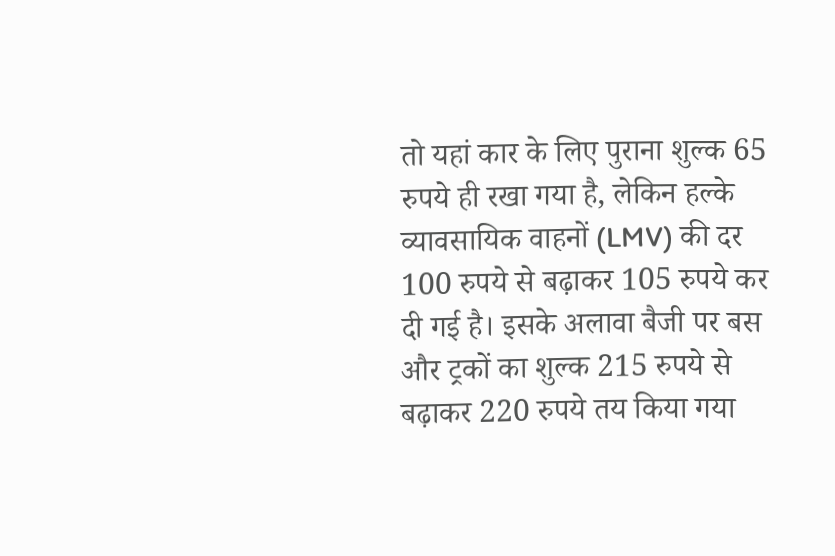तो यहां कार के लिए पुराना शुल्क 65 रुपये ही रखा गया है, लेकिन हल्के व्यावसायिक वाहनों (LMV) की दर 100 रुपये से बढ़ाकर 105 रुपये कर दी गई है। इसके अलावा बैजी पर बस और ट्रकों का शुल्क 215 रुपये से बढ़ाकर 220 रुपये तय किया गया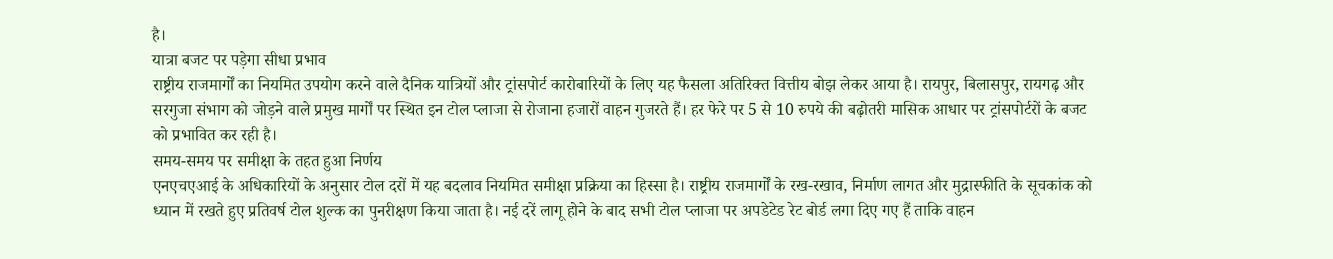है।
यात्रा बजट पर पड़ेगा सीधा प्रभाव
राष्ट्रीय राजमार्गों का नियमित उपयोग करने वाले दैनिक यात्रियों और ट्रांसपोर्ट कारोबारियों के लिए यह फैसला अतिरिक्त वित्तीय बोझ लेकर आया है। रायपुर, बिलासपुर, रायगढ़ और सरगुजा संभाग को जोड़ने वाले प्रमुख मार्गों पर स्थित इन टोल प्लाजा से रोजाना हजारों वाहन गुजरते हैं। हर फेरे पर 5 से 10 रुपये की बढ़ोतरी मासिक आधार पर ट्रांसपोर्टरों के बजट को प्रभावित कर रही है।
समय-समय पर समीक्षा के तहत हुआ निर्णय
एनएचएआई के अधिकारियों के अनुसार टोल दरों में यह बदलाव नियमित समीक्षा प्रक्रिया का हिस्सा है। राष्ट्रीय राजमार्गों के रख-रखाव, निर्माण लागत और मुद्रास्फीति के सूचकांक को ध्यान में रखते हुए प्रतिवर्ष टोल शुल्क का पुनरीक्षण किया जाता है। नई दरें लागू होने के बाद सभी टोल प्लाजा पर अपडेटेड रेट बोर्ड लगा दिए गए हैं ताकि वाहन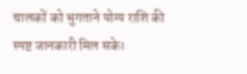चालकों को भुगताने योग्य राशि की स्पष्ट जानकारी मिल सके।